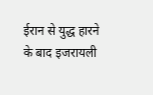ईरान से युद्ध हारने के बाद इजरायली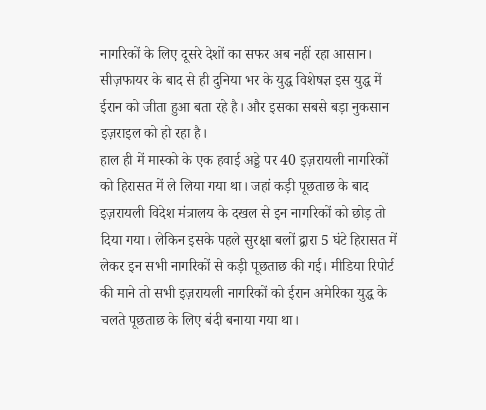नागरिकों के लिए दूसरे देशों का सफर अब नहीं रहा आसान।
सीज़फायर के बाद से ही दुनिया भर के युद्ध विशेषज्ञ इस युद्ध में ईरान को जीता हुआ बता रहे है। और इसका सबसे बड़ा नुकसान इज़राइल को हो रहा है।
हाल ही में मास्को के एक हवाई अड्डे पर 40 इज़रायली नागरिकों को हिरासत में ले लिया गया था। जहां कड़ी पूछताछ के बाद इज़रायली विदेश मंत्रालय के दखल से इन नागरिकों को छोड़ तो दिया गया। लेकिन इसके पहले सुरक्षा बलों द्वारा 5 घंटे हिरासत में लेकर इन सभी नागरिकों से कड़ी पूछताछ की गई। मीडिया रिपोर्ट की माने तो सभी इज़रायली नागरिकों को ईरान अमेरिका युद्ध के चलते पूछताछ के लिए बंदी बनाया गया था।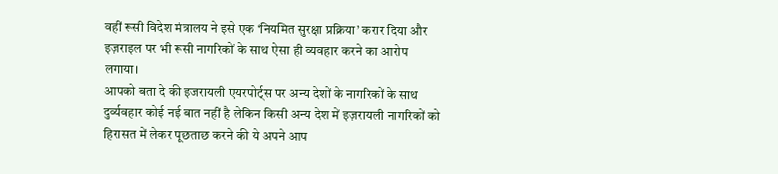वहीं रूसी विदेश मंत्रालय ने इसे एक ‘नियमित सुरक्षा प्रक्रिया’ करार दिया और इज़राइल पर भी रूसी नागरिकों के साथ ऐसा ही व्यवहार करने का आरोप लगाया।
आपको बता दे की इजरायली एयरपोर्ट्स पर अन्य देशों के नागरिकों के साथ दुर्व्यवहार कोई नई बात नहीं है लेकिन किसी अन्य देश में इज़रायली नागरिकों को हिरासत में लेकर पूछताछ करने की ये अपने आप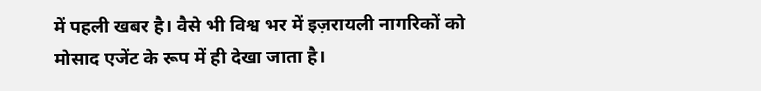में पहली खबर है। वैसे भी विश्व भर में इज़रायली नागरिकों को मोसाद एजेंट के रूप में ही देखा जाता है।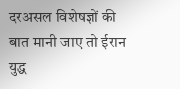दरअसल विशेषज्ञों की बात मानी जाए तो ईरान युद्ध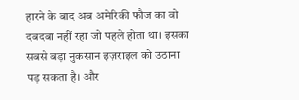हारने के बाद अब अमेरिकी फौज का वो दबदबा नहीं रहा जो पहले होता था। इसका सबसे बड़ा नुकसान इज़राइल को उठाना पड़ सकता है। और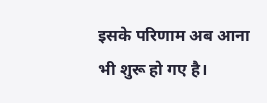इसके परिणाम अब आना भी शुरू हो गए है।